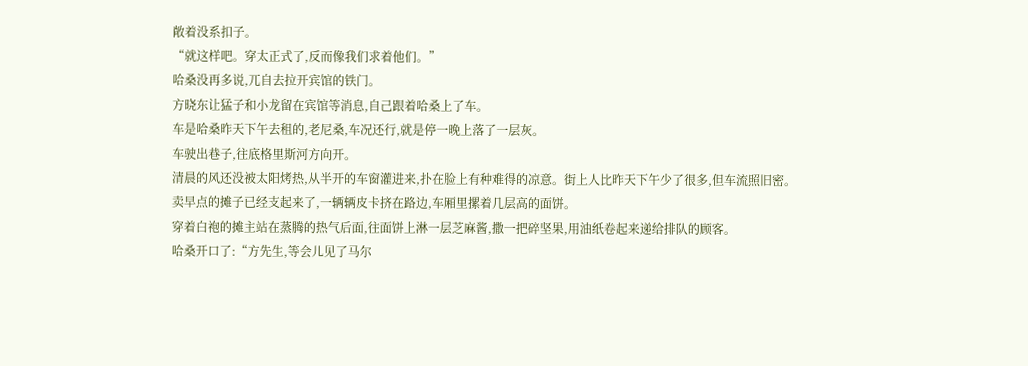敞着没系扣子。
“就这样吧。穿太正式了,反而像我们求着他们。”
哈桑没再多说,兀自去拉开宾馆的铁门。
方晓东让猛子和小龙留在宾馆等消息,自己跟着哈桑上了车。
车是哈桑昨天下午去租的,老尼桑,车况还行,就是停一晚上落了一层灰。
车驶出巷子,往底格里斯河方向开。
清晨的风还没被太阳烤热,从半开的车窗灌进来,扑在脸上有种难得的凉意。街上人比昨天下午少了很多,但车流照旧密。
卖早点的摊子已经支起来了,一辆辆皮卡挤在路边,车厢里摞着几层高的面饼。
穿着白袍的摊主站在蒸腾的热气后面,往面饼上淋一层芝麻酱,撒一把碎坚果,用油纸卷起来递给排队的顾客。
哈桑开口了:“方先生,等会儿见了马尔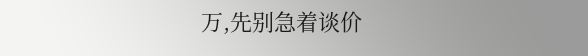万,先别急着谈价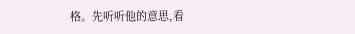格。先听听他的意思,看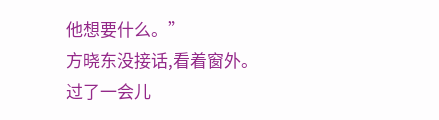他想要什么。”
方晓东没接话,看着窗外。
过了一会儿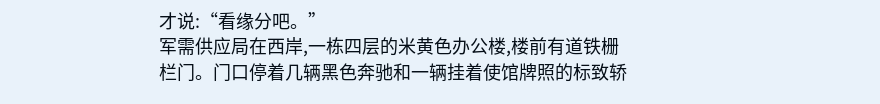才说:“看缘分吧。”
军需供应局在西岸,一栋四层的米黄色办公楼,楼前有道铁栅栏门。门口停着几辆黑色奔驰和一辆挂着使馆牌照的标致轿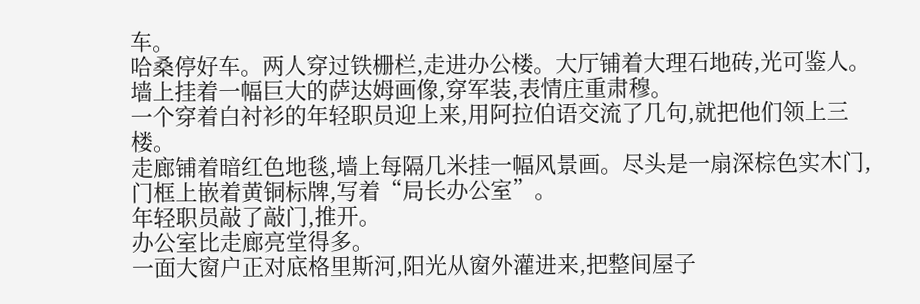车。
哈桑停好车。两人穿过铁栅栏,走进办公楼。大厅铺着大理石地砖,光可鉴人。墙上挂着一幅巨大的萨达姆画像,穿军装,表情庄重肃穆。
一个穿着白衬衫的年轻职员迎上来,用阿拉伯语交流了几句,就把他们领上三楼。
走廊铺着暗红色地毯,墙上每隔几米挂一幅风景画。尽头是一扇深棕色实木门,门框上嵌着黄铜标牌,写着“局长办公室”。
年轻职员敲了敲门,推开。
办公室比走廊亮堂得多。
一面大窗户正对底格里斯河,阳光从窗外灌进来,把整间屋子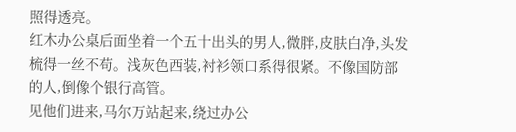照得透亮。
红木办公桌后面坐着一个五十出头的男人,微胖,皮肤白净,头发梳得一丝不苟。浅灰色西装,衬衫领口系得很紧。不像国防部的人,倒像个银行高管。
见他们进来,马尔万站起来,绕过办公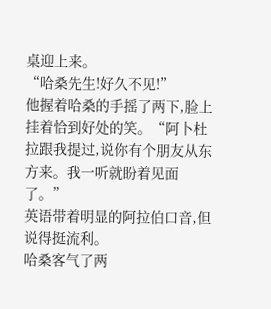桌迎上来。
“哈桑先生!好久不见!”
他握着哈桑的手摇了两下,脸上挂着恰到好处的笑。“阿卜杜拉跟我提过,说你有个朋友从东方来。我一听就盼着见面了。”
英语带着明显的阿拉伯口音,但说得挺流利。
哈桑客气了两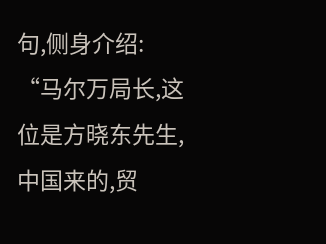句,侧身介绍:
“马尔万局长,这位是方晓东先生,中国来的,贸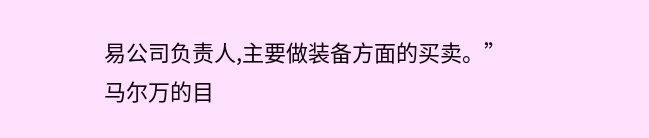易公司负责人,主要做装备方面的买卖。”
马尔万的目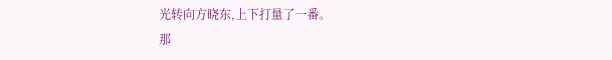光转向方晓东,上下打量了一番。
那